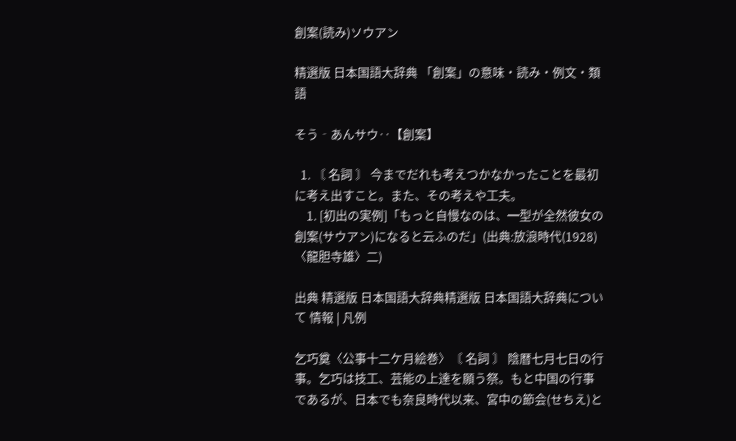創案(読み)ソウアン

精選版 日本国語大辞典 「創案」の意味・読み・例文・類語

そう‐あんサウ‥【創案】

  1. 〘 名詞 〙 今までだれも考えつかなかったことを最初に考え出すこと。また、その考えや工夫。
    1. [初出の実例]「もっと自慢なのは、━型が全然彼女の創案(サウアン)になると云ふのだ」(出典:放浪時代(1928)〈龍胆寺雄〉二)

出典 精選版 日本国語大辞典精選版 日本国語大辞典について 情報 | 凡例

乞巧奠〈公事十二ケ月絵巻〉〘 名詞 〙 陰暦七月七日の行事。乞巧は技工、芸能の上達を願う祭。もと中国の行事であるが、日本でも奈良時代以来、宮中の節会(せちえ)と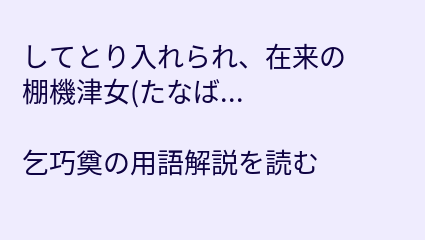してとり入れられ、在来の棚機津女(たなば...

乞巧奠の用語解説を読む